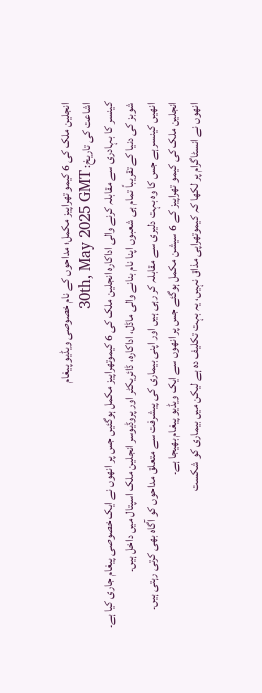انجلین ملک کی 6 کیمو تھراپیز مکمل؛ مداحوں کے نام خصوصی ویڈیو پیغام
اشاعت کی تاریخ: 30th, May 2025 GMT
کینسر کا بہادری سے مقابلہ کرنے والی اداکارہ انجلین ملک کی 6 کیموتھراپیز مکمل ہوگئیں جس پر انھوں نے ایک خصوصی پیغام جاری کیا ہے۔
شوبز کی دنیا کے تقریباً تمام ہی شعبوں اپنا نام بنانے والی ماڈل، اداکارہ، ڈائریکٹر اور پروڈیوسر انجلین ملک اسپتال میں داخل ہیں۔
انھیں کینسر ہے جس کا وہ بہت دلیری سے مقابلہ کر رہی ہیں اور اپنی بیماری کی پیشرفت سے متعلق مداحوں کو آگاہ بھی کرتی رہتی ہیں۔
انجلین ملک کی کیمو تھراپیز کے 6 سیشن مکمل ہوگئے جس پر انھوں سے ایک ویڈیو پیغام بھیجا ہے۔
انھوں نے انسٹاگرام پر لکھا کہ کیموتھراپی مذاق نہیں، یہ بہت تکلیف دہ ہے لیکن میں بیماری کو شکست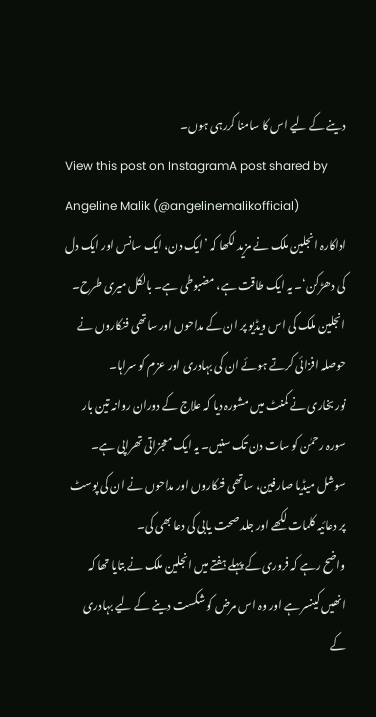دینے کے لیے اس کا سامنا کررہی ہوں۔
View this post on InstagramA post shared by Angeline Malik (@angelinemalikofficial)
اداکارہ انجلین ملک نے مزید لکھا کہ ’ایک دن، ایک سانس اور ایک دل کی دھڑکن‘۔ یہ ایک طاقت ہے، مضبوطی ہے۔ بالکل میری طرح۔
انجلین ملک کی اس ویڈیو پر ان کے مداحوں اور ساتھی فنکاروں نے حوصلہ افزائی کرتے ہوئے ان کی بہادری اور عزم کو سراہا۔
نور بخاری نے کمنٹ میں مشورہ دیا کہ علاج کے دوران روانہ تین بار سورہ رحمٰن کو سات دن تک سنیں۔ یہ ایک معجزاتی تھراپی ہے۔
سوشل میڈیا صارفین، ساتھی فنکاروں اور مداحوں نے ان کی پوسٹ پر دعائیہ کلمات لکھے اور جلد صحت یابی کی دعا بھی کی۔
واضح رہے کہ فروری کے پہلے ہفتے میں انجلین ملک نے بتایا تھا کہ انھیں کینسر ہے اور وہ اس مرض کو شکست دینے کے لیے بہادری کے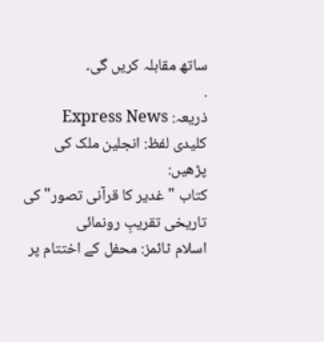ساتھ مقابلہ کریں گی۔
.
ذریعہ: Express News
کلیدی لفظ: انجلین ملک کی
پڑھیں:
کتاب "غدیر کا قرآنی تصور" کی تاریخی تقریبِ رونمائی
اسلام ٹائمز: محفل کے اختتام پر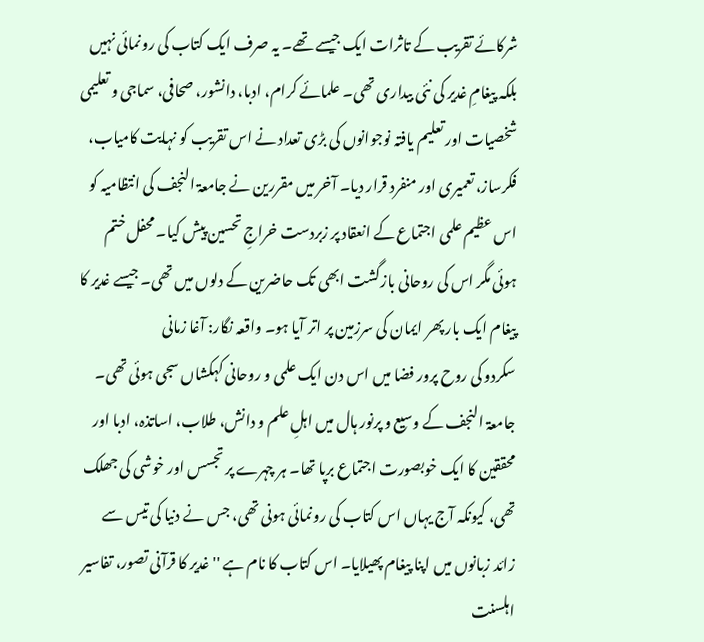شرکائے تقریب کے تاثرات ایک جیسے تھے۔ یہ صرف ایک کتاب کی رونمائی نہیں بلکہ پیغامِ غدیر کی نئی بیداری تھی۔ علمائے کرام، ادبا، دانشور، صحافی، سماجی و تعلیمی شخصیات اور تعلیم یافتہ نوجوانوں کی بڑی تعداد نے اس تقریب کو نہایت کامیاب، فکرساز، تعمیری اور منفرد قرار دیا۔ آخر میں مقررین نے جامعۃ النجف کی انتظامیہ کو اس عظیم علمی اجتماع کے انعقاد پر زبردست خراجِ تحسین پیش کیا۔ محفل ختم ہوئی مگر اس کی روحانی بازگشت ابھی تک حاضرین کے دلوں میں تھی۔ جیسے غدیر کا پیغام ایک بار پھر ایمان کی سرزمین پر اتر آیا ہو۔ واقعہ نگار: آغا زمانی
سکردو کی روح پرور فضا میں اس دن ایک علمی و روحانی کہکشاں سجی ہوئی تھی۔ جامعۃ النجف کے وسیع و پرنور ہال میں اہلِ علم و دانش، طلاب، اساتذہ، ادبا اور محققین کا ایک خوبصورت اجتماع برپا تھا۔ ہر چہرے پر تجسس اور خوشی کی جھلک تھی، کیونکہ آج یہاں اس کتاب کی رونمائی ہونی تھی، جس نے دنیا کی تیس سے زائد زبانوں میں اپنا پیغام پھیلایا۔ اس کتاب کا نام ہے ''غدیر کا قرآنی تصور، تفاسیر اہلسنت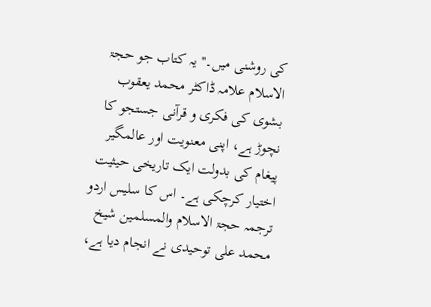کی روشنی میں۔'' یہ کتاب جو حجۃ الاسلام علامہ ڈاکٹر محمد یعقوب بشوی کی فکری و قرآنی جستجو کا نچوڑ ہے، اپنی معنویت اور عالمگیر پیغام کی بدولت ایک تاریخی حیثیت اختیار کرچکی ہے۔ اس کا سلیس اردو ترجمہ حجۃ الاسلام والمسلمین شیخ محمد علی توحیدی نے انجام دیا ہے،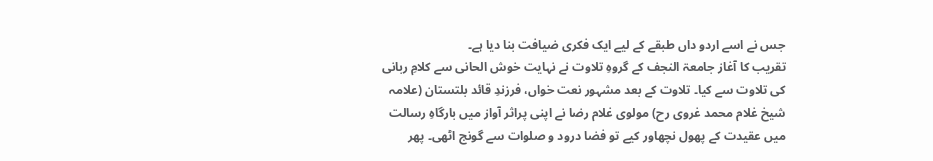جس نے اسے اردو داں طبقے کے لیے ایک فکری ضیافت بنا دیا ہے۔
تقریب کا آغاز جامعۃ النجف کے گروہِ تلاوت نے نہایت خوش الحانی سے کلامِ ربانی کی تلاوت سے کیا۔ تلاوت کے بعد مشہور نعت خواں، فرزندِ قائد بلتستان (علامہ شیخ غلام محمد غروی رح) مولوی غلام رضا نے اپنی پراثر آواز میں بارگاہِ رسالت میں عقیدت کے پھول نچھاور کیے تو فضا درود و صلوات سے گونج اٹھی۔ پھر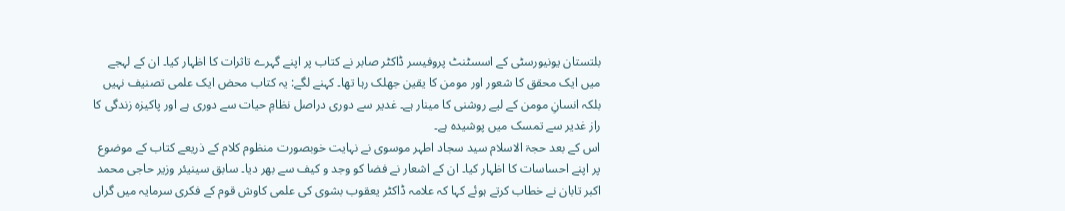بلتستان یونیورسٹی کے اسسٹنٹ پروفیسر ڈاکٹر صابر نے کتاب پر اپنے گہرے تاثرات کا اظہار کیا۔ ان کے لہجے میں ایک محقق کا شعور اور مومن کا یقین جھلک رہا تھا۔ کہنے لگے: یہ کتاب محض ایک علمی تصنیف نہیں بلکہ انسانِ مومن کے لیے روشنی کا مینار ہے۔ غدیر سے دوری دراصل نظامِ حیات سے دوری ہے اور پاکیزہ زندگی کا راز غدیر سے تمسک میں پوشیدہ ہے۔
اس کے بعد حجۃ الاسلام سید سجاد اطہر موسوی نے نہایت خوبصورت منظوم کلام کے ذریعے کتاب کے موضوع پر اپنے احساسات کا اظہار کیا۔ ان کے اشعار نے فضا کو وجد و کیف سے بھر دیا۔ سابق سینیئر وزیر حاجی محمد اکبر تابان نے خطاب کرتے ہوئے کہا کہ علامہ ڈاکٹر یعقوب بشوی کی علمی کاوش قوم کے فکری سرمایہ میں گراں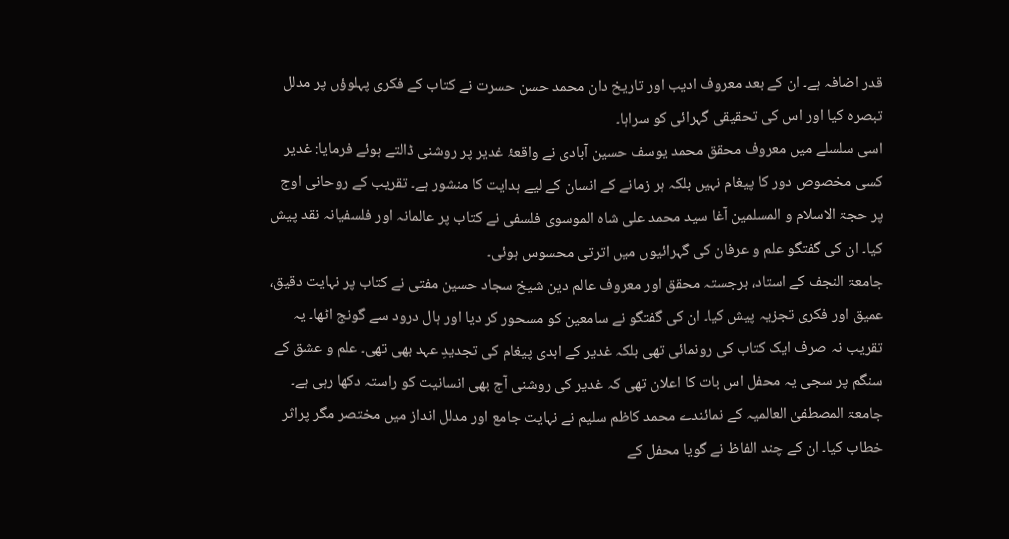قدر اضافہ ہے۔ ان کے بعد معروف ادیب اور تاریخ دان محمد حسن حسرت نے کتاب کے فکری پہلوؤں پر مدلل تبصرہ کیا اور اس کی تحقیقی گہرائی کو سراہا۔
اسی سلسلے میں معروف محقق محمد یوسف حسین آبادی نے واقعۂ غدیر پر روشنی ڈالتے ہوئے فرمایا: غدیر کسی مخصوص دور کا پیغام نہیں بلکہ ہر زمانے کے انسان کے لیے ہدایت کا منشور ہے۔ تقریب کے روحانی اوج پر حجۃ الاسلام و المسلمین آغا سید محمد علی شاہ الموسوی فلسفی نے کتاب پر عالمانہ اور فلسفیانہ نقد پیش کیا۔ ان کی گفتگو علم و عرفان کی گہرائیوں میں اترتی محسوس ہوئی۔
جامعۃ النجف کے استاد، برجستہ محقق اور معروف عالم دین شیخ سجاد حسین مفتی نے کتاب پر نہایت دقیق، عمیق اور فکری تجزیہ پیش کیا۔ ان کی گفتگو نے سامعین کو مسحور کر دیا اور ہال درود سے گونج اٹھا۔ یہ تقریب نہ صرف ایک کتاب کی رونمائی تھی بلکہ غدیر کے ابدی پیغام کی تجدیدِ عہد بھی تھی۔ علم و عشق کے سنگم پر سجی یہ محفل اس بات کا اعلان تھی کہ غدیر کی روشنی آج بھی انسانیت کو راستہ دکھا رہی ہے۔
جامعۃ المصطفیٰ العالمیہ کے نمائندے محمد کاظم سلیم نے نہایت جامع اور مدلل انداز میں مختصر مگر پراثر خطاب کیا۔ ان کے چند الفاظ نے گویا محفل کے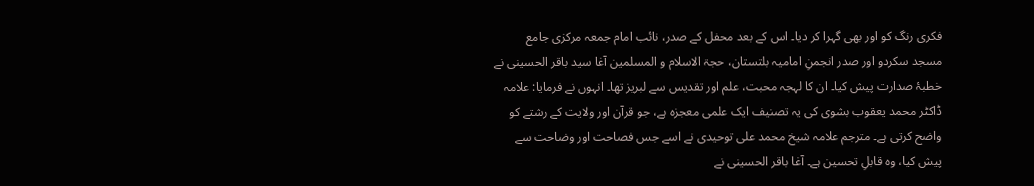فکری رنگ کو اور بھی گہرا کر دیا۔ اس کے بعد محفل کے صدر، نائب امام جمعہ مرکزی جامع مسجد سکردو اور صدر انجمنِ امامیہ بلتستان، حجۃ الاسلام و المسلمین آغا سید باقر الحسینی نے خطبۂ صدارت پیش کیا۔ ان کا لہجہ محبت، علم اور تقدیس سے لبریز تھا۔ انہوں نے فرمایا: علامہ ڈاکٹر محمد یعقوب بشوی کی یہ تصنیف ایک علمی معجزہ ہے، جو قرآن اور ولایت کے رشتے کو واضح کرتی ہے۔ مترجم علامہ شیخ محمد علی توحیدی نے اسے جس فصاحت اور وضاحت سے پیش کیا، وہ قابلِ تحسین ہے۔ آغا باقر الحسینی نے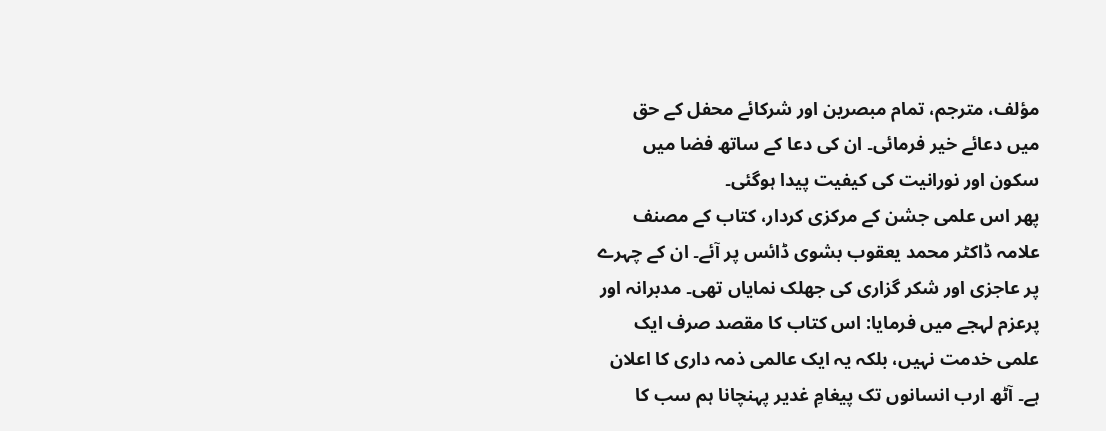مؤلف، مترجم، تمام مبصرین اور شرکائے محفل کے حق میں دعائے خیر فرمائی۔ ان کی دعا کے ساتھ فضا میں سکون اور نورانیت کی کیفیت پیدا ہوگئی۔
پھر اس علمی جشن کے مرکزی کردار، کتاب کے مصنف علامہ ڈاکٹر محمد یعقوب بشوی ڈائس پر آئے۔ ان کے چہرے پر عاجزی اور شکر گزاری کی جھلک نمایاں تھی۔ مدبرانہ اور پرعزم لہجے میں فرمایا: اس کتاب کا مقصد صرف ایک علمی خدمت نہیں، بلکہ یہ ایک عالمی ذمہ داری کا اعلان ہے۔ آٹھ ارب انسانوں تک پیغامِ غدیر پہنچانا ہم سب کا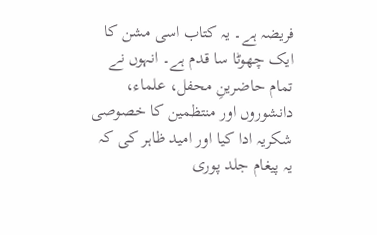فریضہ ہے۔ یہ کتاب اسی مشن کا ایک چھوٹا سا قدم ہے۔ انہوں نے تمام حاضرینِ محفل، علماء، دانشوروں اور منتظمین کا خصوصی شکریہ ادا کیا اور امید ظاہر کی کہ یہ پیغام جلد پوری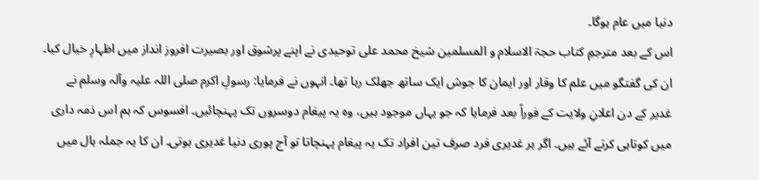دنیا میں عام ہوگا۔
اس کے بعد مترجمِ کتاب حجۃ الاسلام و المسلمین شیخ محمد علی توحیدی نے اپنے پرشوق اور بصیرت افروز انداز میں اظہارِ خیال کیا۔ ان کی گفتگو میں علم کا وقار اور ایمان کا جوش ایک ساتھ جھلک رہا تھا۔ انہوں نے فرمایا: رسولِ اکرم صلی اللہ علیہ وآلہ وسلم نے غدیر کے دن اعلانِ ولایت کے فوراً بعد فرمایا کہ جو یہاں موجود ہیں، وہ یہ پیغام دوسروں تک پہنچائیں۔ افسوس کہ ہم اس ذمہ داری میں کوتاہی کرتے آئے ہیں۔ اگر ہر غدیری فرد صرف تین افراد تک یہ پیغام پہنچاتا تو آج پوری دنیا غدیری ہوتی۔ ان کا یہ جملہ ہال میں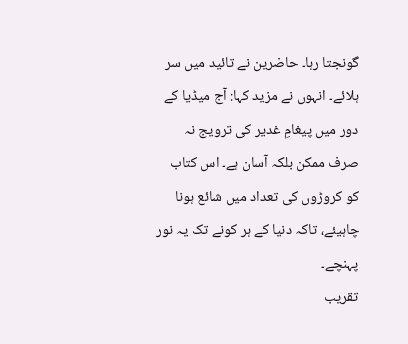گونجتا رہا۔ حاضرین نے تائید میں سر ہلائے۔ انہوں نے مزید کہا: آج میڈیا کے دور میں پیغامِ غدیر کی ترویج نہ صرف ممکن بلکہ آسان ہے۔ اس کتاب کو کروڑوں کی تعداد میں شائع ہونا چاہیئے، تاکہ دنیا کے ہر کونے تک یہ نور پہنچے۔
تقریب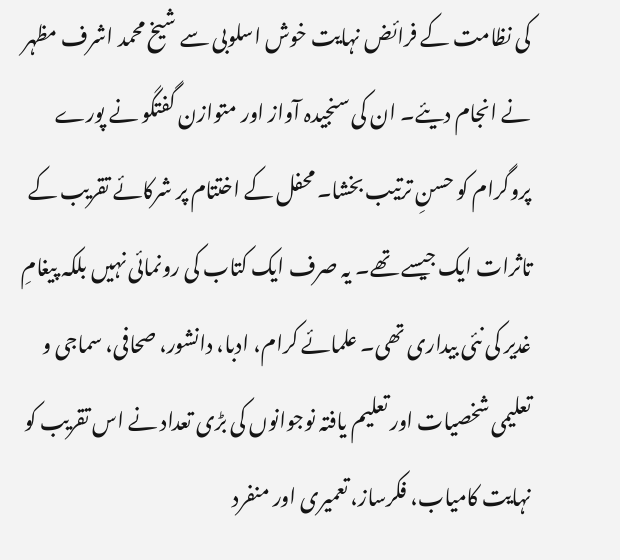کی نظامت کے فرائض نہایت خوش اسلوبی سے شیخ محمد اشرف مظہر نے انجام دیئے۔ ان کی سنجیدہ آواز اور متوازن گفتگو نے پورے پروگرام کو حسنِ ترتیب بخشا۔ محفل کے اختتام پر شرکائے تقریب کے تاثرات ایک جیسے تھے۔ یہ صرف ایک کتاب کی رونمائی نہیں بلکہ پیغامِ غدیر کی نئی بیداری تھی۔ علمائے کرام، ادبا، دانشور، صحافی، سماجی و تعلیمی شخصیات اور تعلیم یافتہ نوجوانوں کی بڑی تعداد نے اس تقریب کو نہایت کامیاب، فکرساز، تعمیری اور منفرد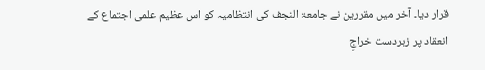قرار دیا۔ آخر میں مقررین نے جامعۃ النجف کی انتظامیہ کو اس عظیم علمی اجتماع کے انعقاد پر زبردست خراجِ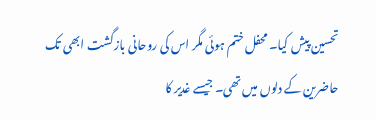تحسین پیش کیا۔ محفل ختم ہوئی مگر اس کی روحانی بازگشت ابھی تک حاضرین کے دلوں میں تھی۔ جیسے غدیر کا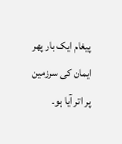پیغام ایک بار پھر ایمان کی سرزمین پر اتر آیا ہو۔